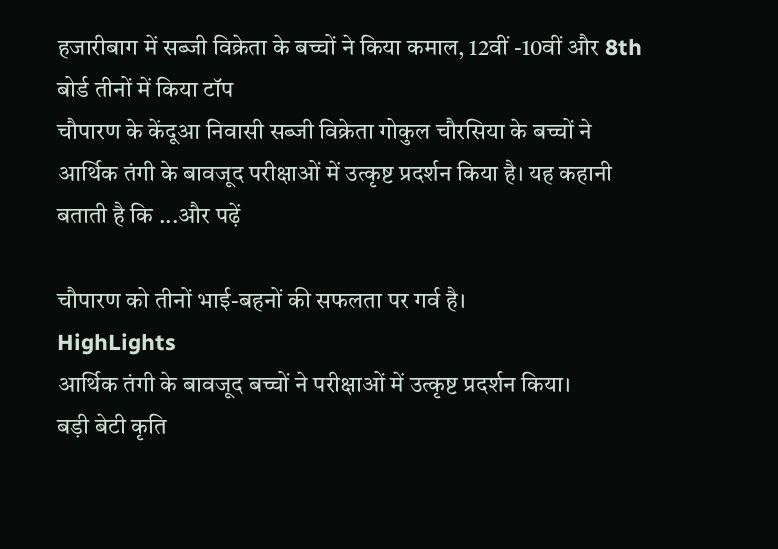हजारीबाग में सब्जी विक्रेता के बच्चों ने किया कमाल, 12वीं -10वीं और 8th बोर्ड तीनों में किया टॉप
चौपारण के केंदूआ निवासी सब्जी विक्रेता गोकुल चौरसिया के बच्चों ने आर्थिक तंगी के बावजूद परीक्षाओं में उत्कृष्ट प्रदर्शन किया है। यह कहानी बताती है कि ...और पढ़ें

चौपारण को तीनों भाई-बहनों की सफलता पर गर्व है।
HighLights
आर्थिक तंगी के बावजूद बच्चों ने परीक्षाओं में उत्कृष्ट प्रदर्शन किया।
बड़ी बेटी कृति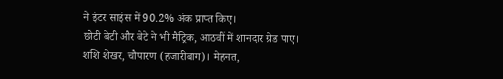ने इंटर साइंस में 90.2% अंक प्राप्त किए।
छोटी बेटी और बेटे ने भी मैट्रिक, आठवीं में शानदार ग्रेड पाए।
शशि शेखर, चौपारण (हजारीबाग)। मेहनत,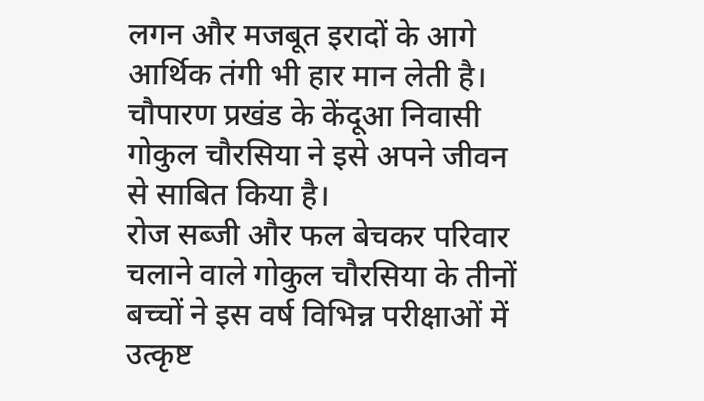लगन और मजबूत इरादों के आगे आर्थिक तंगी भी हार मान लेती है। चौपारण प्रखंड के केंदूआ निवासी गोकुल चौरसिया ने इसे अपने जीवन से साबित किया है।
रोज सब्जी और फल बेचकर परिवार चलाने वाले गोकुल चौरसिया के तीनों बच्चों ने इस वर्ष विभिन्न परीक्षाओं में उत्कृष्ट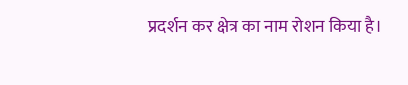प्रदर्शन कर क्षेत्र का नाम रोशन किया है।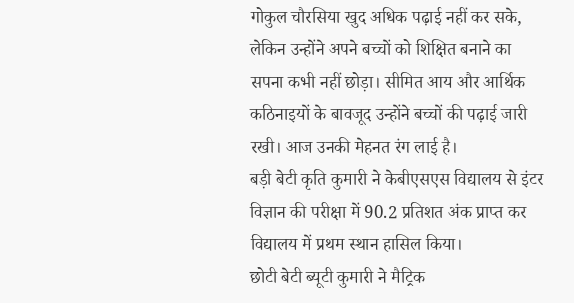गोकुल चौरसिया खुद अधिक पढ़ाई नहीं कर सके, लेकिन उन्होंने अपने बच्चों को शिक्षित बनाने का सपना कभी नहीं छोड़ा। सीमित आय और आर्थिक कठिनाइयों के बावजूद उन्होंने बच्चों की पढ़ाई जारी रखी। आज उनकी मेहनत रंग लाई है।
बड़ी बेटी कृति कुमारी ने केबीएसएस विद्यालय से इंटर विज्ञान की परीक्षा में 90.2 प्रतिशत अंक प्राप्त कर विद्यालय में प्रथम स्थान हासिल किया।
छोटी बेटी ब्यूटी कुमारी ने मैट्रिक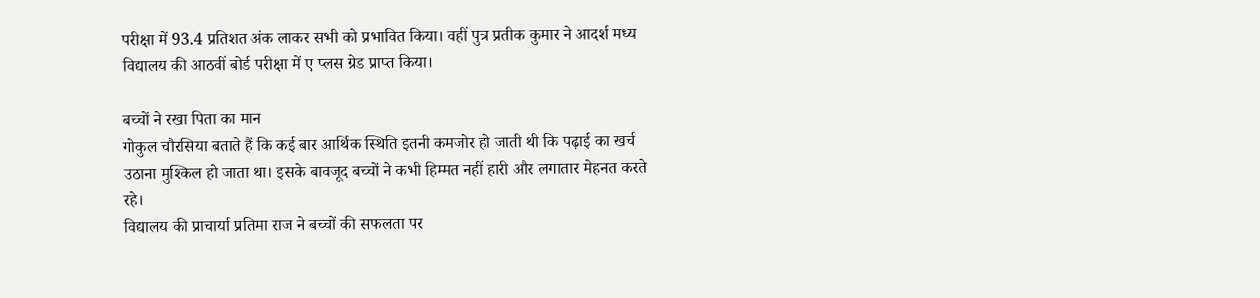परीक्षा में 93.4 प्रतिशत अंक लाकर सभी को प्रभावित किया। वहीं पुत्र प्रतीक कुमार ने आदर्श मध्य विद्यालय की आठवीं बोर्ड परीक्षा में ए प्लस ग्रेड प्राप्त किया।

बच्चों ने रखा पिता का मान
गोकुल चौरसिया बताते हैं कि कई बार आर्थिक स्थिति इतनी कमजोर हो जाती थी कि पढ़ाई का खर्च उठाना मुश्किल हो जाता था। इसके बावजूद बच्चों ने कभी हिम्मत नहीं हारी और लगातार मेहनत करते रहे।
विद्यालय की प्राचार्या प्रतिमा राज ने बच्चों की सफलता पर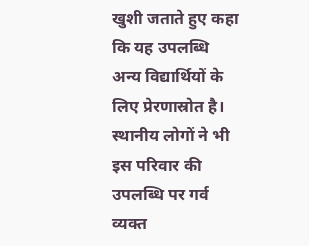खुशी जताते हुए कहा कि यह उपलब्धि अन्य विद्यार्थियों के लिए प्रेरणास्रोत है। स्थानीय लोगों ने भी इस परिवार की उपलब्धि पर गर्व व्यक्त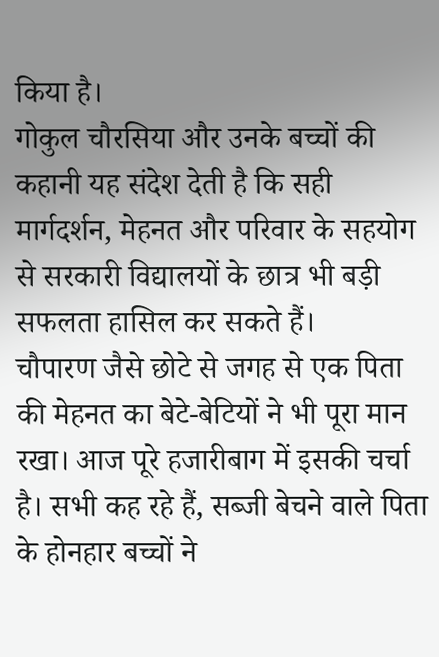किया है।
गोकुल चौरसिया और उनके बच्चों की कहानी यह संदेश देती है कि सही मार्गदर्शन, मेहनत और परिवार के सहयोग से सरकारी विद्यालयों के छात्र भी बड़ी सफलता हासिल कर सकते हैं।
चौपारण जैसे छोटे से जगह से एक पिता की मेहनत का बेटे-बेटियों ने भी पूरा मान रखा। आज पूरे हजारीबाग में इसकी चर्चा है। सभी कह रहे हैं, सब्जी बेचने वाले पिता के होनहार बच्चों ने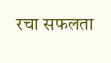रचा सफलता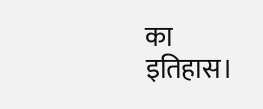का इतिहास।